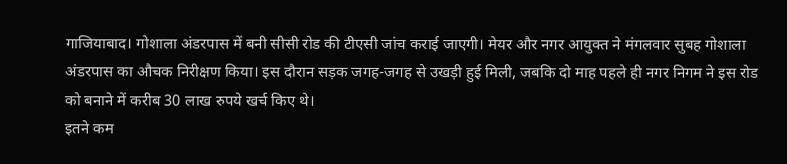गाजियाबाद। गोशाला अंडरपास में बनी सीसी रोड की टीएसी जांच कराई जाएगी। मेयर और नगर आयुक्त ने मंगलवार सुबह गोशाला अंडरपास का औचक निरीक्षण किया। इस दौरान सड़क जगह-जगह से उखड़ी हुई मिली, जबकि दो माह पहले ही नगर निगम ने इस रोड को बनाने में करीब 30 लाख रुपये खर्च किए थे।
इतने कम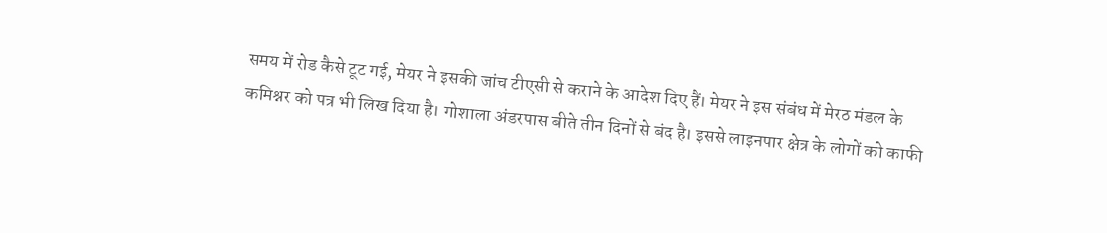समय में रोड कैसे टूट गई, मेयर ने इसकी जांच टीएसी से कराने के आदेश दिए हैं। मेयर ने इस संबंध में मेरठ मंडल के कमिश्नर को पत्र भी लिख दिया है। गोशाला अंडरपास बीते तीन दिनों से बंद है। इससे लाइनपार क्षेत्र के लोगों को काफी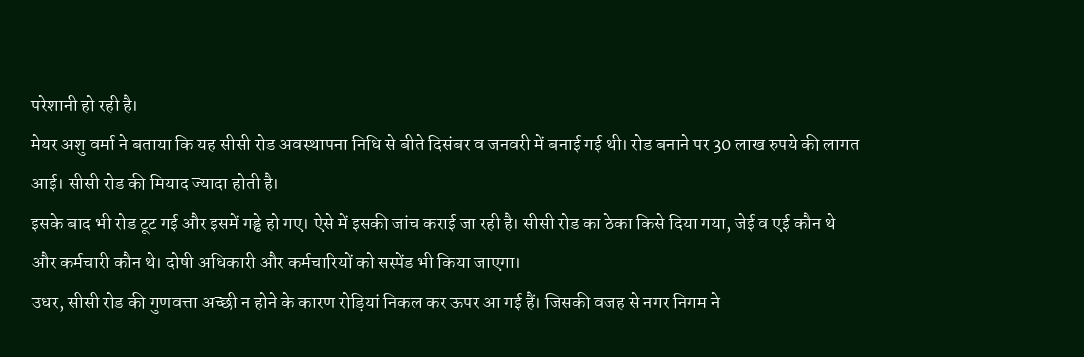परेशानी हो रही है।
मेयर अशु वर्मा ने बताया कि यह सीसी रोड अवस्थापना निधि से बीते दिसंबर व जनवरी में बनाई गई थी। रोड बनाने पर 30 लाख रुपये की लागत आई। सीसी रोड की मियाद ज्यादा होती है।
इसके बाद भी रोड टूट गई और इसमें गड्ढे हो गए। ऐसे में इसकी जांच कराई जा रही है। सीसी रोड का ठेका किसे दिया गया, जेई व एई कौन थे और कर्मचारी कौन थे। दोषी अधिकारी और कर्मचारियों को सस्पेंड भी किया जाएगा।
उधर, सीसी रोड की गुणवत्ता अच्छी न होने के कारण रोड़ियां निकल कर ऊपर आ गई हैं। जिसकी वजह से नगर निगम ने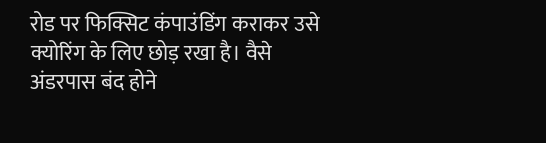रोड पर फिक्सिट कंपाउंडिंग कराकर उसे क्योरिंग के लिए छोड़ रखा है। वैसे अंडरपास बंद होने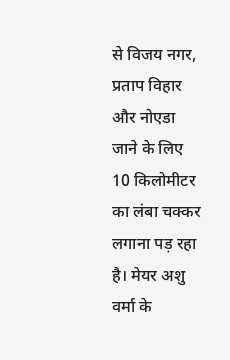से विजय नगर, प्रताप विहार और नोएडा जाने के लिए 10 किलोमीटर का लंबा चक्कर लगाना पड़ रहा है। मेयर अशु वर्मा के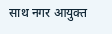साथ नगर आयुक्त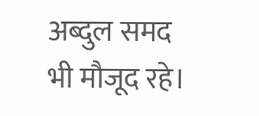अब्दुल समद भी मौजूद रहे।